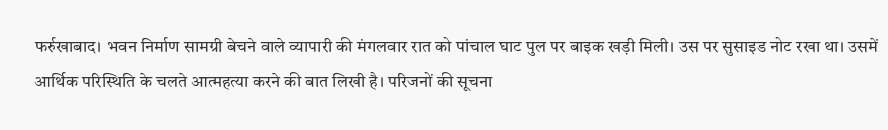फर्रुखाबाद। भवन निर्माण सामग्री बेचने वाले व्यापारी की मंगलवार रात को पांचाल घाट पुल पर बाइक खड़ी मिली। उस पर सुसाइड नोट रखा था। उसमें आर्थिक परिस्थिति के चलते आत्महत्या करने की बात लिखी है। परिजनों की सूचना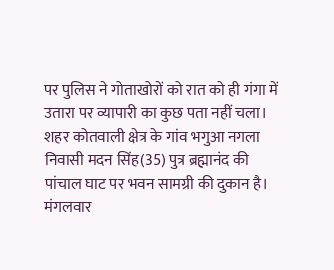पर पुलिस ने गोताखोरों को रात को ही गंगा में उतारा पर व्यापारी का कुछ पता नहीं चला।
शहर कोतवाली क्षेत्र के गांव भगुआ नगला निवासी मदन सिंह(35) पुत्र ब्रह्मानंद की पांचाल घाट पर भवन सामग्री की दुकान है। मंगलवार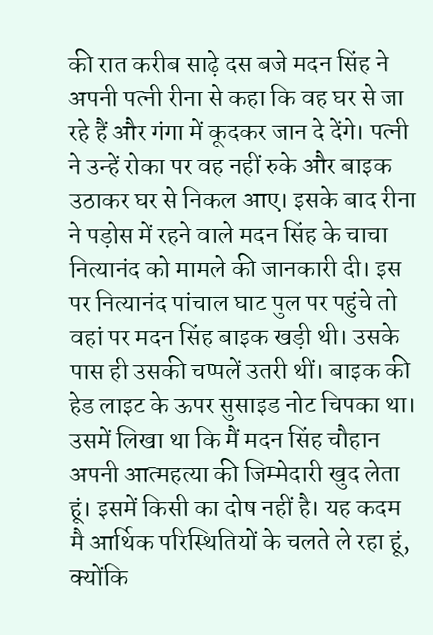की रात करीब साढ़े दस बजे मदन सिंह ने अपनी पत्नी रीना से कहा कि वह घर से जा रहे हैं और गंगा में कूदकर जान दे देंगे। पत्नी ने उन्हें रोका पर वह नहीं रुके और बाइक उठाकर घर से निकल आए। इसके बाद रीना ने पड़ोस में रहने वाले मदन सिंह के चाचा नित्यानंद को मामले की जानकारी दी। इस पर नित्यानंद पांचाल घाट पुल पर पहुंचे तो वहां पर मदन सिंह बाइक खड़ी थी। उसके पास ही उसकी चप्पलें उतरी थीं। बाइक की हेड लाइट के ऊपर सुसाइड नोट चिपका था। उसमें लिखा था कि मैं मदन सिंह चौहान अपनी आत्महत्या की जिम्मेदारी खुद लेता हूं। इसमें किसी का दोष नहीं है। यह कदम मै आर्थिक परिस्थितियों के चलते ले रहा हूं, क्योंकि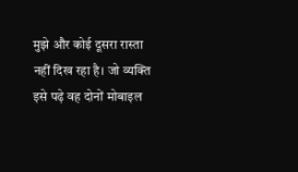मुझे और कोई दूसरा रास्ता नहीं दिख रहा है। जो व्यक्ति इसे पढ़े वह दोनों मोबाइल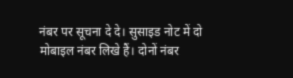नंबर पर सूचना दे दे। सुसाइड नोट में दो मोबाइल नंबर लिखे हैं। दोनों नंबर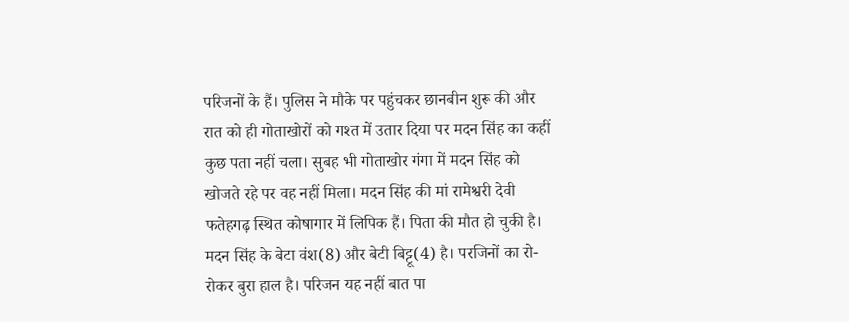परिजनों के हैं। पुलिस ने मौके पर पहुंचकर छानबीन शुरू की और रात को ही गोताखोरों को गश्त में उतार दिया पर मदन सिंह का कहीं कुछ पता नहीं चला। सुबह भी गोताखोर गंगा में मदन सिंह को खोजते रहे पर वह नहीं मिला। मदन सिंह की मां रामेश्वरी देवी फतेहगढ़ स्थित कोषागार में लिपिक हैं। पिता की मौत हो चुकी है। मदन सिंह के बेटा वंश(8) और बेटी बिट्टू(4) है। परजिनों का रो-रोकर बुरा हाल है। परिजन यह नहीं बात पा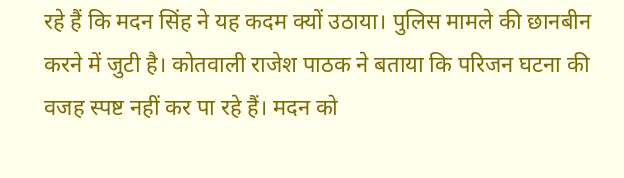रहे हैं कि मदन सिंह ने यह कदम क्यों उठाया। पुलिस मामले की छानबीन करने में जुटी है। कोतवाली राजेश पाठक ने बताया कि परिजन घटना की वजह स्पष्ट नहीं कर पा रहे हैं। मदन को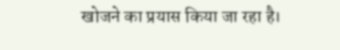खोजने का प्रयास किया जा रहा है।